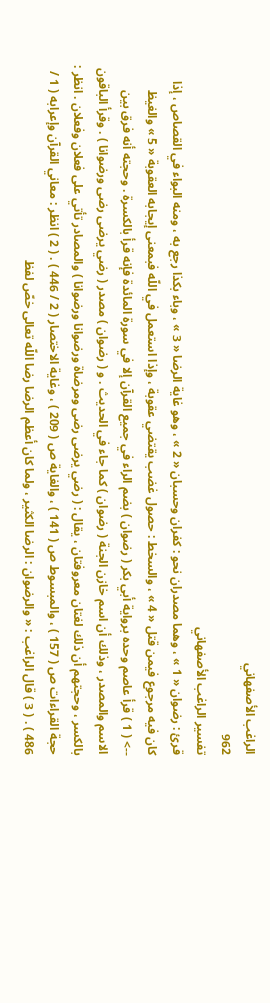الراغب الأصفهاني
962
تفسير الراغب الأصفهاني
قرئ : رضوان « 1 » ، وهما مصدران نحو : كفران وحسبان « 2 » ، وهو غاية الرضا « 3 » ، وباء بكذا رجع به ، ومنه البواء في القصاص ، إذا كان فيه مرجوع فيمن قتل « 4 » ، والسخط : حصول غضب يقتضي عقوبة ، وإذا استعمل في اللّه فبمعنى إيجابه العقوبة « 5 » والغيظ
--> ( 1 ) قرأ عاصم وحده برواية أبي بكر ( رضوان ) بضم الراء في جميع القرآن إلا في سورة المائدة فإنه قرأ بالكسرة . وحجته أنه فرق بين الاسم والمصدر ، وذلك أن اسم خازن الجنة ( رضوان ) كما جاء في الحديث . و ( رضوان ) مصدر ( رضي يرضى رضى ورضوانا ) . وقرأ الباقون بالكسر ، وحجتهم أن ذلك لغتان معروفتان ، يقال : ( رضي يرضى رضى ومرضاة ورضوانا ورضوانا ) والمصادر تأتي على فعلان وفعلان . انظر : حجة القراءات ص ( 157 ) ، والمبسوط ص ( 141 ) ، والغاية ص ( 209 ) ، وغاية الاختصار ( 2 / 446 ) . ( 2 ) انظر : معاني القرآن وإعرابه ( 1 / 486 ) . ( 3 ) قال الراغب : « والرضوان : الرضا الكثير ، ولما كان أعظم الرضا رضا اللّه تعالى خصّ لفظ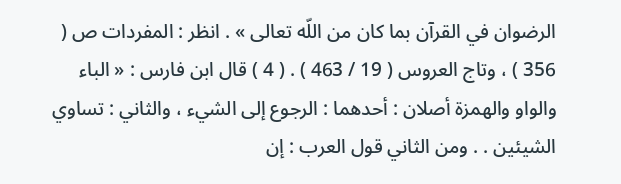الرضوان في القرآن بما كان من اللّه تعالى » . انظر : المفردات ص ( 356 ) ، وتاج العروس ( 19 / 463 ) . ( 4 ) قال ابن فارس : « الباء والواو والهمزة أصلان : أحدهما : الرجوع إلى الشيء ، والثاني : تساوي الشيئين . . ومن الثاني قول العرب : إن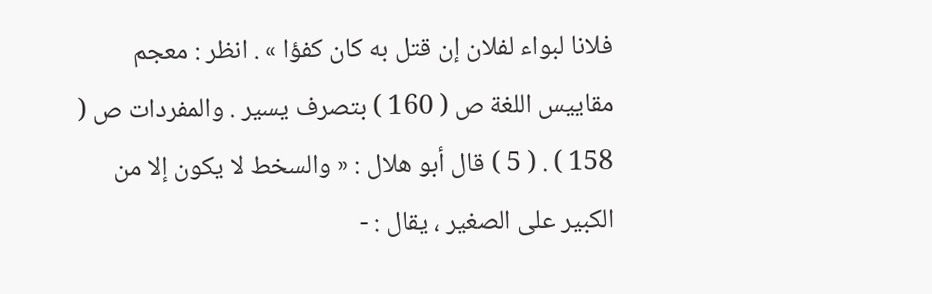فلانا لبواء لفلان إن قتل به كان كفؤا » . انظر : معجم مقاييس اللغة ص ( 160 ) بتصرف يسير . والمفردات ص ( 158 ) . ( 5 ) قال أبو هلال : « والسخط لا يكون إلا من الكبير على الصغير ، يقال : -